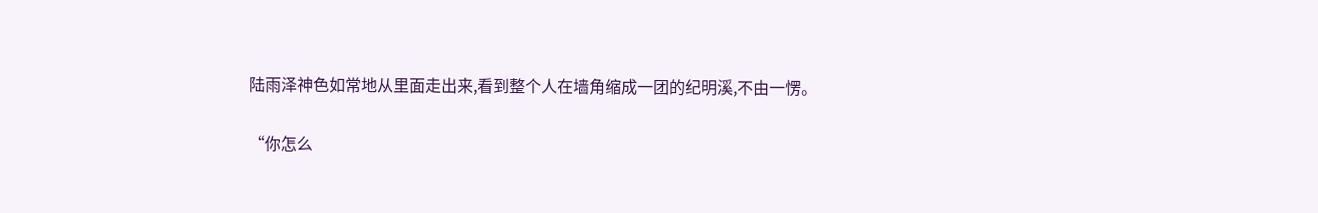陆雨泽神色如常地从里面走出来,看到整个人在墙角缩成一团的纪明溪,不由一愣。

“你怎么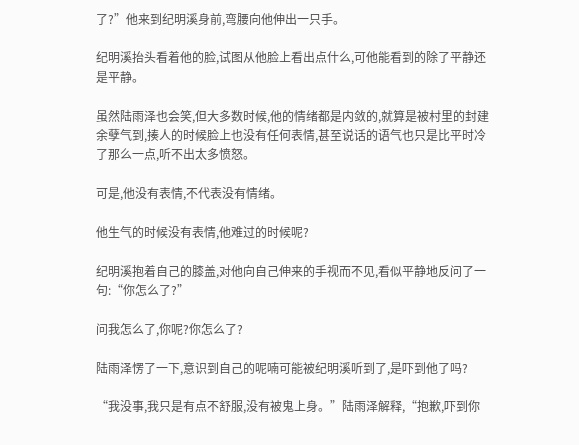了?”他来到纪明溪身前,弯腰向他伸出一只手。

纪明溪抬头看着他的脸,试图从他脸上看出点什么,可他能看到的除了平静还是平静。

虽然陆雨泽也会笑,但大多数时候,他的情绪都是内敛的,就算是被村里的封建余孽气到,揍人的时候脸上也没有任何表情,甚至说话的语气也只是比平时冷了那么一点,听不出太多愤怒。

可是,他没有表情,不代表没有情绪。

他生气的时候没有表情,他难过的时候呢?

纪明溪抱着自己的膝盖,对他向自己伸来的手视而不见,看似平静地反问了一句:“你怎么了?”

问我怎么了,你呢?你怎么了?

陆雨泽愣了一下,意识到自己的呢喃可能被纪明溪听到了,是吓到他了吗?

“我没事,我只是有点不舒服,没有被鬼上身。”陆雨泽解释,“抱歉,吓到你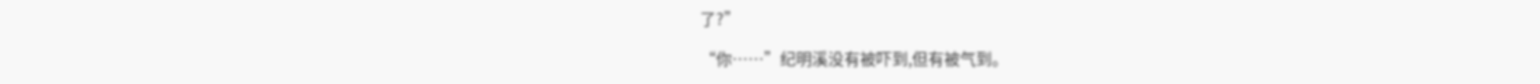了?”

“你……”纪明溪没有被吓到,但有被气到。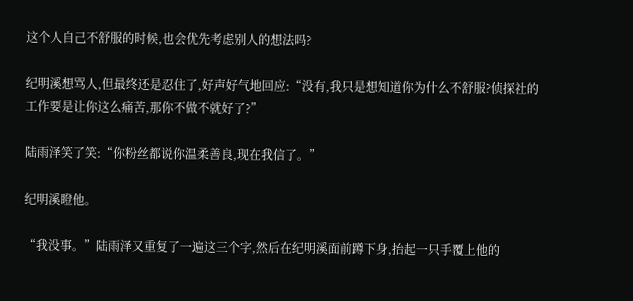这个人自己不舒服的时候,也会优先考虑别人的想法吗?

纪明溪想骂人,但最终还是忍住了,好声好气地回应:“没有,我只是想知道你为什么不舒服?侦探社的工作要是让你这么痛苦,那你不做不就好了?”

陆雨泽笑了笑:“你粉丝都说你温柔善良,现在我信了。”

纪明溪瞪他。

“我没事。”陆雨泽又重复了一遍这三个字,然后在纪明溪面前蹲下身,抬起一只手覆上他的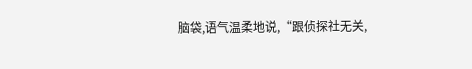脑袋,语气温柔地说,“跟侦探社无关,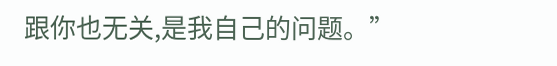跟你也无关,是我自己的问题。”